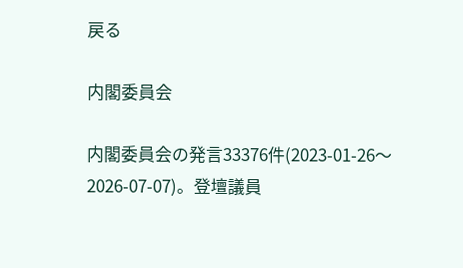戻る

内閣委員会

内閣委員会の発言33376件(2023-01-26〜2026-07-07)。登壇議員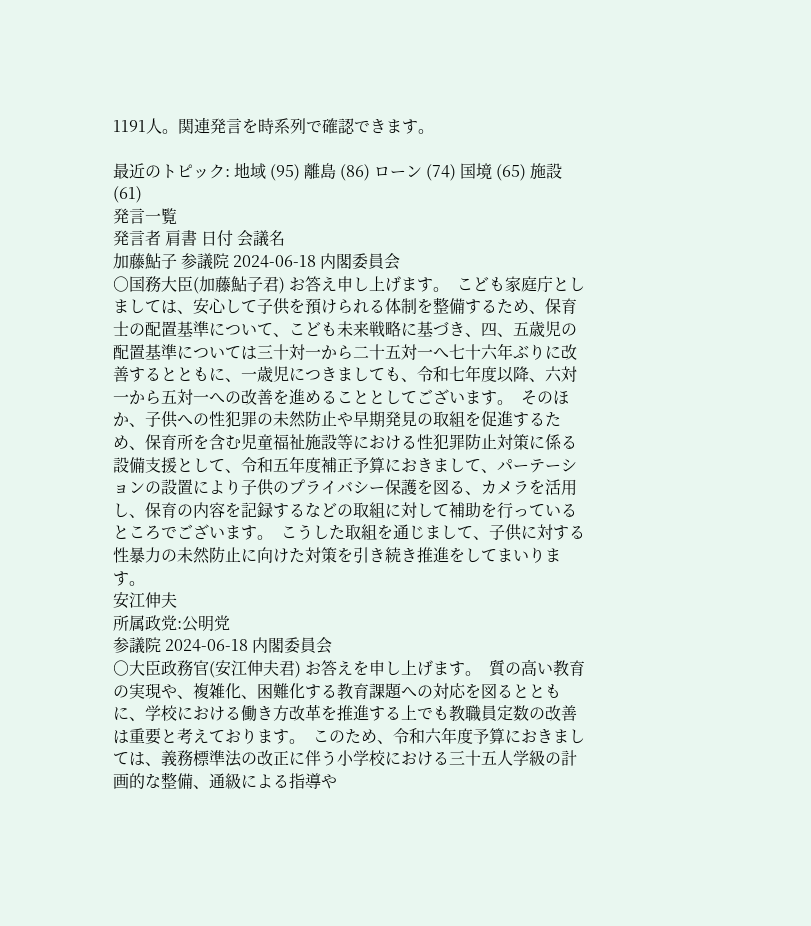1191人。関連発言を時系列で確認できます。

最近のトピック: 地域 (95) 離島 (86) ローン (74) 国境 (65) 施設 (61)
発言一覧
発言者 肩書 日付 会議名
加藤鮎子 参議院 2024-06-18 内閣委員会
○国務大臣(加藤鮎子君) お答え申し上げます。  こども家庭庁としましては、安心して子供を預けられる体制を整備するため、保育士の配置基準について、こども未来戦略に基づき、四、五歳児の配置基準については三十対一から二十五対一へ七十六年ぶりに改善するとともに、一歳児につきましても、令和七年度以降、六対一から五対一への改善を進めることとしてございます。  そのほか、子供への性犯罪の未然防止や早期発見の取組を促進するため、保育所を含む児童福祉施設等における性犯罪防止対策に係る設備支援として、令和五年度補正予算におきまして、パーテーションの設置により子供のプライバシー保護を図る、カメラを活用し、保育の内容を記録するなどの取組に対して補助を行っているところでございます。  こうした取組を通じまして、子供に対する性暴力の未然防止に向けた対策を引き続き推進をしてまいります。
安江伸夫
所属政党:公明党
参議院 2024-06-18 内閣委員会
○大臣政務官(安江伸夫君) お答えを申し上げます。  質の高い教育の実現や、複雑化、困難化する教育課題への対応を図るとともに、学校における働き方改革を推進する上でも教職員定数の改善は重要と考えております。  このため、令和六年度予算におきましては、義務標準法の改正に伴う小学校における三十五人学級の計画的な整備、通級による指導や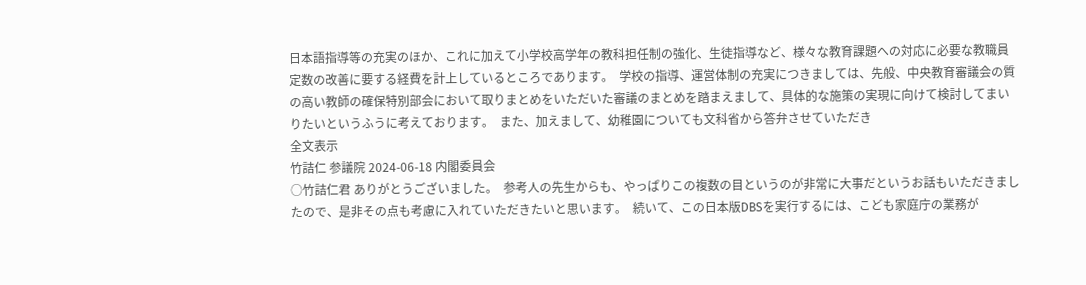日本語指導等の充実のほか、これに加えて小学校高学年の教科担任制の強化、生徒指導など、様々な教育課題への対応に必要な教職員定数の改善に要する経費を計上しているところであります。  学校の指導、運営体制の充実につきましては、先般、中央教育審議会の質の高い教師の確保特別部会において取りまとめをいただいた審議のまとめを踏まえまして、具体的な施策の実現に向けて検討してまいりたいというふうに考えております。  また、加えまして、幼稚園についても文科省から答弁させていただき
全文表示
竹詰仁 参議院 2024-06-18 内閣委員会
○竹詰仁君 ありがとうございました。  参考人の先生からも、やっぱりこの複数の目というのが非常に大事だというお話もいただきましたので、是非その点も考慮に入れていただきたいと思います。  続いて、この日本版DBSを実行するには、こども家庭庁の業務が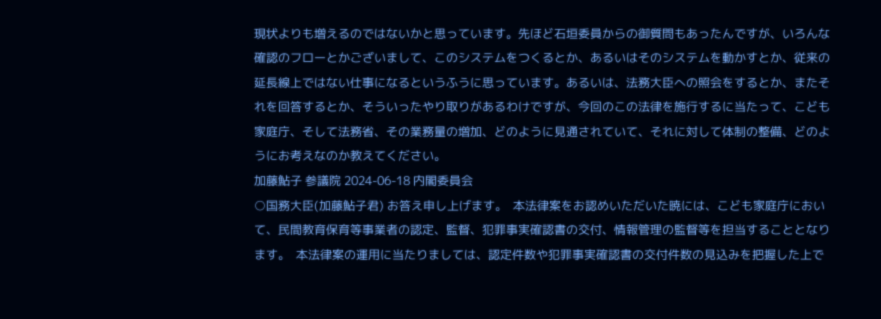現状よりも増えるのではないかと思っています。先ほど石垣委員からの御質問もあったんですが、いろんな確認のフローとかございまして、このシステムをつくるとか、あるいはそのシステムを動かすとか、従来の延長線上ではない仕事になるというふうに思っています。あるいは、法務大臣への照会をするとか、またそれを回答するとか、そういったやり取りがあるわけですが、今回のこの法律を施行するに当たって、こども家庭庁、そして法務省、その業務量の増加、どのように見通されていて、それに対して体制の整備、どのようにお考えなのか教えてください。
加藤鮎子 参議院 2024-06-18 内閣委員会
○国務大臣(加藤鮎子君) お答え申し上げます。  本法律案をお認めいただいた暁には、こども家庭庁において、民間教育保育等事業者の認定、監督、犯罪事実確認書の交付、情報管理の監督等を担当することとなります。  本法律案の運用に当たりましては、認定件数や犯罪事実確認書の交付件数の見込みを把握した上で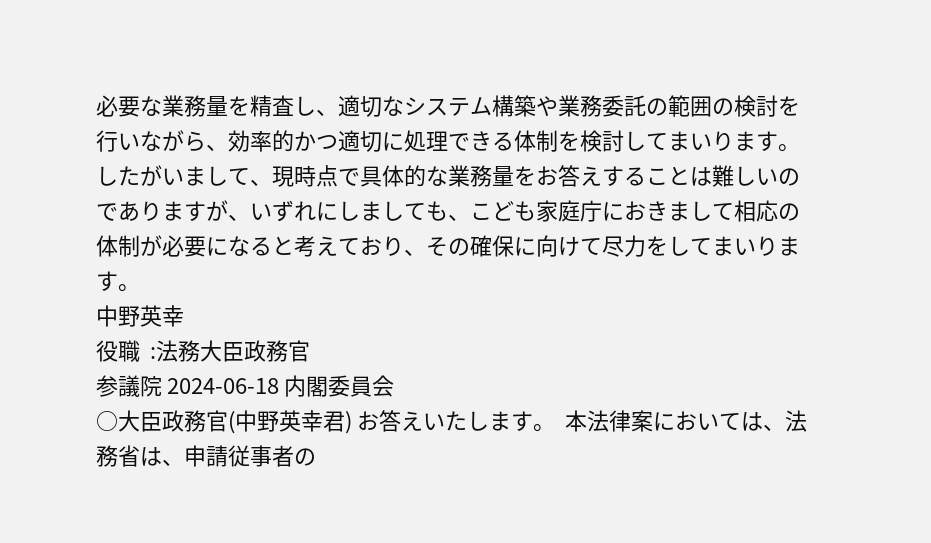必要な業務量を精査し、適切なシステム構築や業務委託の範囲の検討を行いながら、効率的かつ適切に処理できる体制を検討してまいります。  したがいまして、現時点で具体的な業務量をお答えすることは難しいのでありますが、いずれにしましても、こども家庭庁におきまして相応の体制が必要になると考えており、その確保に向けて尽力をしてまいります。
中野英幸
役職  :法務大臣政務官
参議院 2024-06-18 内閣委員会
○大臣政務官(中野英幸君) お答えいたします。  本法律案においては、法務省は、申請従事者の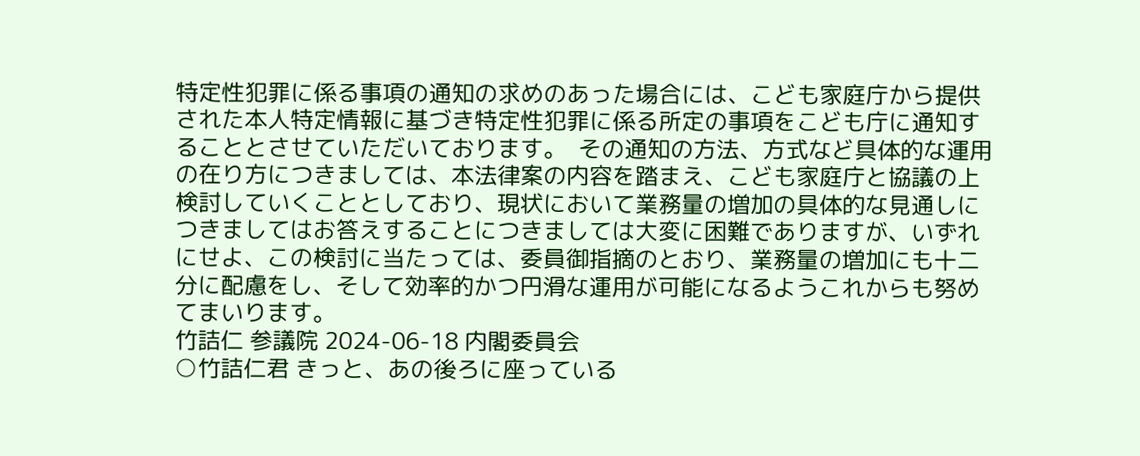特定性犯罪に係る事項の通知の求めのあった場合には、こども家庭庁から提供された本人特定情報に基づき特定性犯罪に係る所定の事項をこども庁に通知することとさせていただいております。  その通知の方法、方式など具体的な運用の在り方につきましては、本法律案の内容を踏まえ、こども家庭庁と協議の上検討していくこととしており、現状において業務量の増加の具体的な見通しにつきましてはお答えすることにつきましては大変に困難でありますが、いずれにせよ、この検討に当たっては、委員御指摘のとおり、業務量の増加にも十二分に配慮をし、そして効率的かつ円滑な運用が可能になるようこれからも努めてまいります。
竹詰仁 参議院 2024-06-18 内閣委員会
○竹詰仁君 きっと、あの後ろに座っている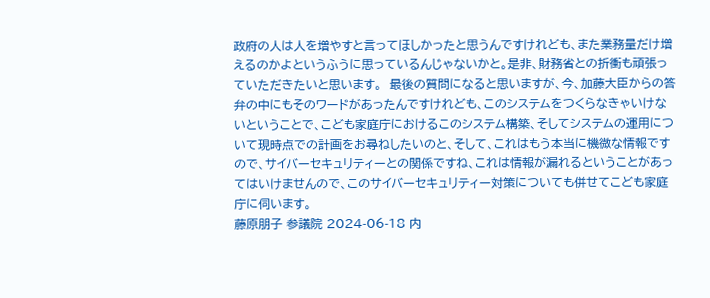政府の人は人を増やすと言ってほしかったと思うんですけれども、また業務量だけ増えるのかよというふうに思っているんじゃないかと。是非、財務省との折衝も頑張っていただきたいと思います。  最後の質問になると思いますが、今、加藤大臣からの答弁の中にもそのワードがあったんですけれども、このシステムをつくらなきゃいけないということで、こども家庭庁におけるこのシステム構築、そしてシステムの運用について現時点での計画をお尋ねしたいのと、そして、これはもう本当に機微な情報ですので、サイバーセキュリティーとの関係ですね、これは情報が漏れるということがあってはいけませんので、このサイバーセキュリティー対策についても併せてこども家庭庁に伺います。
藤原朋子 参議院 2024-06-18 内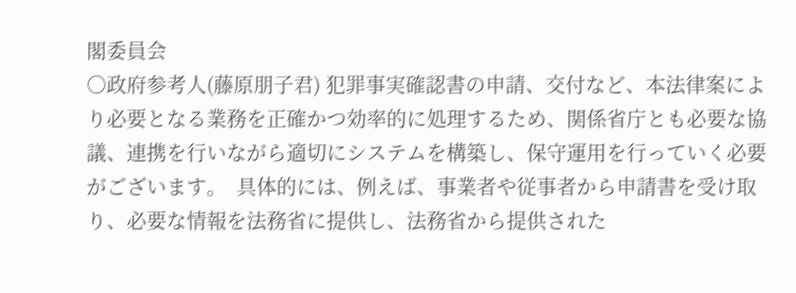閣委員会
○政府参考人(藤原朋子君) 犯罪事実確認書の申請、交付など、本法律案により必要となる業務を正確かつ効率的に処理するため、関係省庁とも必要な協議、連携を行いながら適切にシステムを構築し、保守運用を行っていく必要がございます。  具体的には、例えば、事業者や従事者から申請書を受け取り、必要な情報を法務省に提供し、法務省から提供された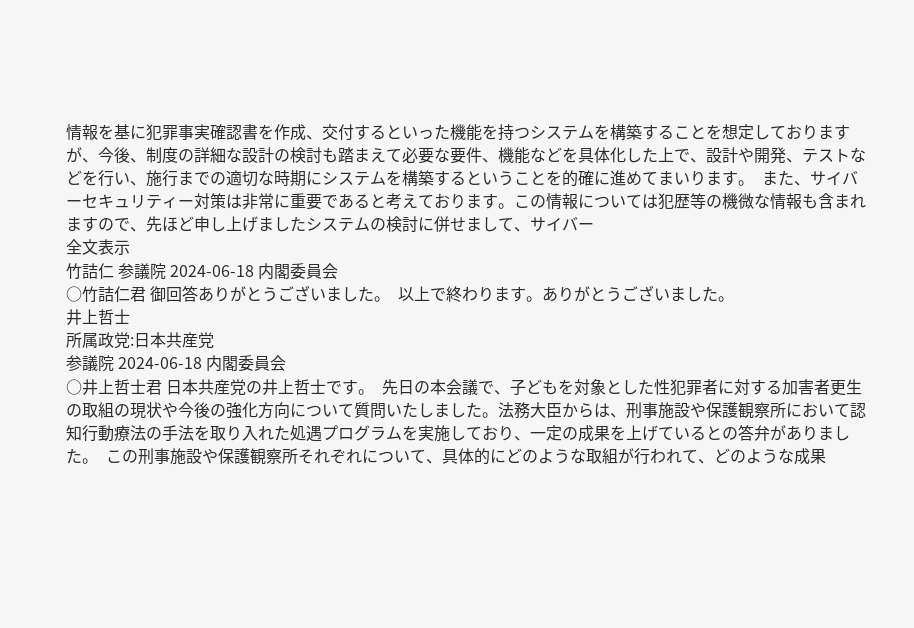情報を基に犯罪事実確認書を作成、交付するといった機能を持つシステムを構築することを想定しておりますが、今後、制度の詳細な設計の検討も踏まえて必要な要件、機能などを具体化した上で、設計や開発、テストなどを行い、施行までの適切な時期にシステムを構築するということを的確に進めてまいります。  また、サイバーセキュリティー対策は非常に重要であると考えております。この情報については犯歴等の機微な情報も含まれますので、先ほど申し上げましたシステムの検討に併せまして、サイバー
全文表示
竹詰仁 参議院 2024-06-18 内閣委員会
○竹詰仁君 御回答ありがとうございました。  以上で終わります。ありがとうございました。
井上哲士
所属政党:日本共産党
参議院 2024-06-18 内閣委員会
○井上哲士君 日本共産党の井上哲士です。  先日の本会議で、子どもを対象とした性犯罪者に対する加害者更生の取組の現状や今後の強化方向について質問いたしました。法務大臣からは、刑事施設や保護観察所において認知行動療法の手法を取り入れた処遇プログラムを実施しており、一定の成果を上げているとの答弁がありました。  この刑事施設や保護観察所それぞれについて、具体的にどのような取組が行われて、どのような成果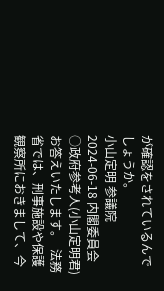が確認をされているんでしょうか。
小山定明 参議院 2024-06-18 内閣委員会
○政府参考人(小山定明君) お答えいたします。  法務省では、刑事施設や保護観察所におきまして、今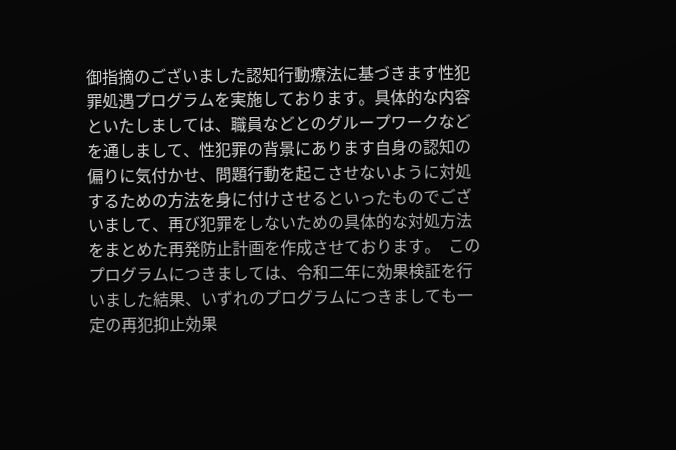御指摘のございました認知行動療法に基づきます性犯罪処遇プログラムを実施しております。具体的な内容といたしましては、職員などとのグループワークなどを通しまして、性犯罪の背景にあります自身の認知の偏りに気付かせ、問題行動を起こさせないように対処するための方法を身に付けさせるといったものでございまして、再び犯罪をしないための具体的な対処方法をまとめた再発防止計画を作成させております。  このプログラムにつきましては、令和二年に効果検証を行いました結果、いずれのプログラムにつきましても一定の再犯抑止効果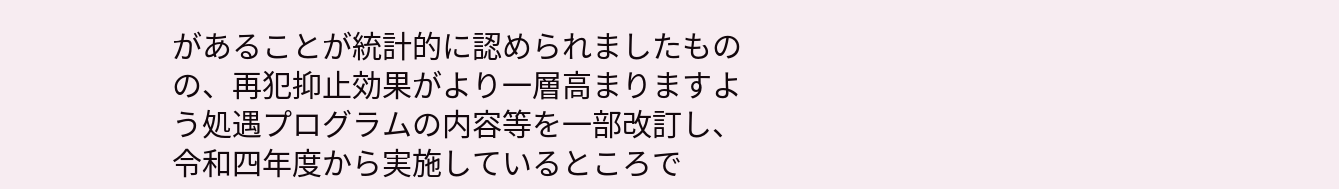があることが統計的に認められましたものの、再犯抑止効果がより一層高まりますよう処遇プログラムの内容等を一部改訂し、令和四年度から実施しているところで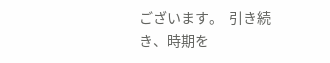ございます。  引き続き、時期を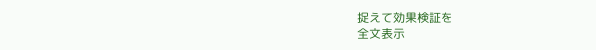捉えて効果検証を
全文表示